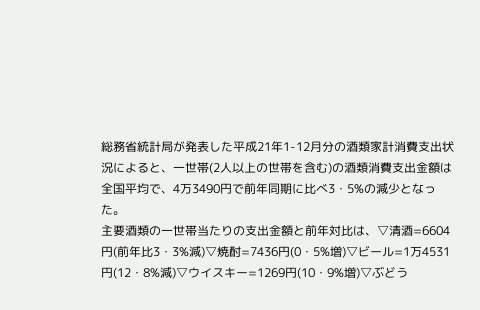総務省統計局が発表した平成21年1-12月分の酒類家計消費支出状況によると、一世帯(2人以上の世帯を含む)の酒類消費支出金額は全国平均で、4万3490円で前年同期に比べ3・5%の減少となった。
主要酒類の一世帯当たりの支出金額と前年対比は、▽清酒=6604円(前年比3・3%減)▽焼酎=7436円(0・5%増)▽ビール=1万4531円(12・8%減)▽ウイスキー=1269円(10・9%増)▽ぶどう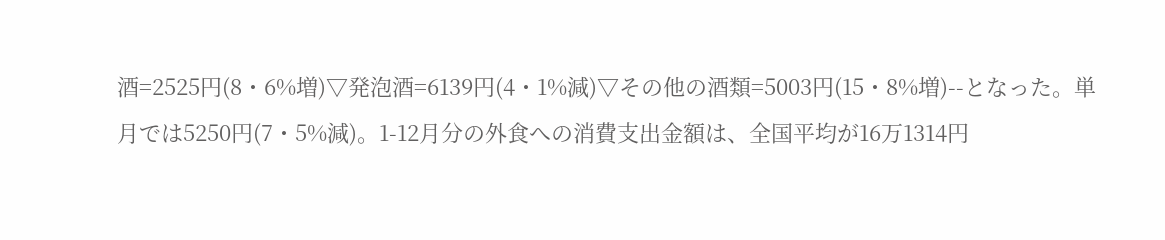酒=2525円(8・6%増)▽発泡酒=6139円(4・1%減)▽その他の酒類=5003円(15・8%増)--となった。単月では5250円(7・5%減)。1-12月分の外食への消費支出金額は、全国平均が16万1314円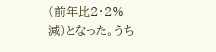(前年比2・2%減)となった。うち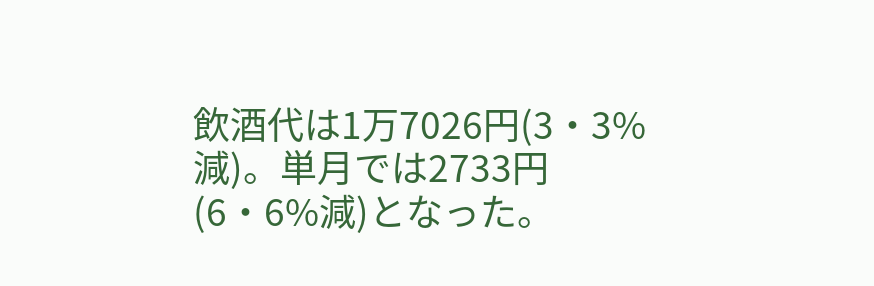飲酒代は1万7026円(3・3%減)。単月では2733円(6・6%減)となった。